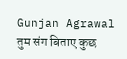Gunjan Agrawal तुम संग बिताए कुछ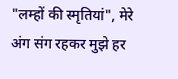"लम्हों की स्मृतियां", मेरे अंग संग रहकर मुझे हर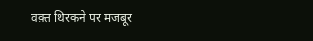वक़्त थिरकने पर मजबूर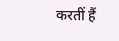करतीं हैं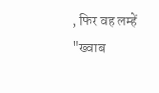, फिर वह लम्हें "ख्वाब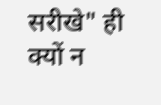सरीखे" ही क्यों न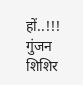हों..!!! गुंजन शिशिर